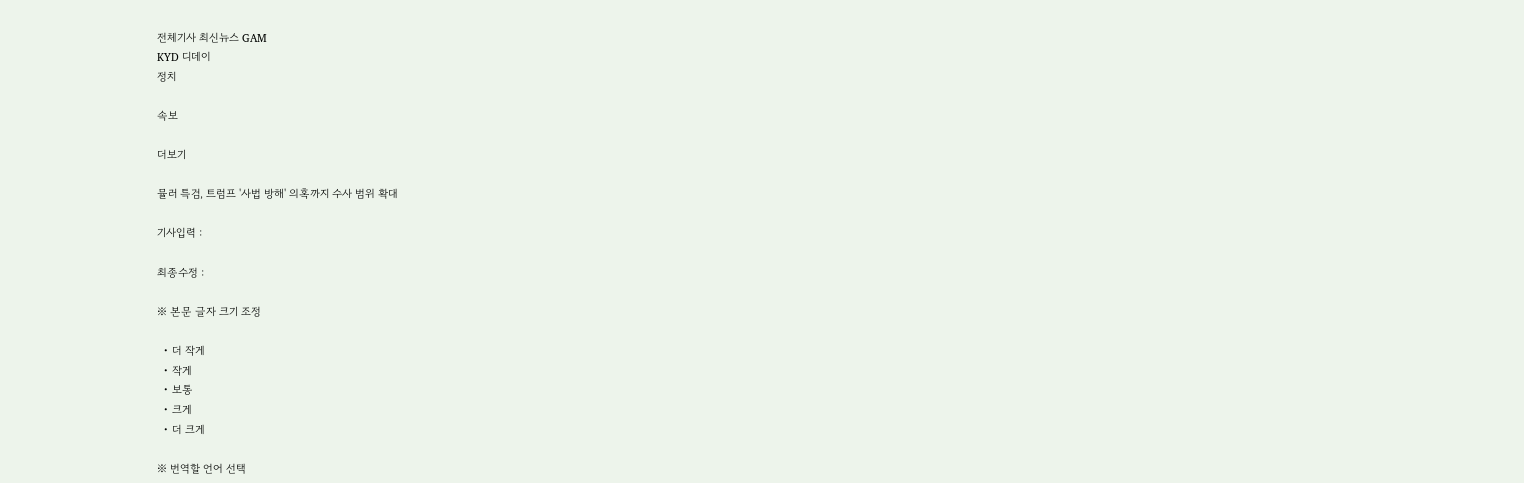전체기사 최신뉴스 GAM
KYD 디데이
정치

속보

더보기

뮬러 특검, 트럼프 '사법 방해' 의혹까지 수사 범위 확대

기사입력 :

최종수정 :

※ 본문 글자 크기 조정

  • 더 작게
  • 작게
  • 보통
  • 크게
  • 더 크게

※ 번역할 언어 선택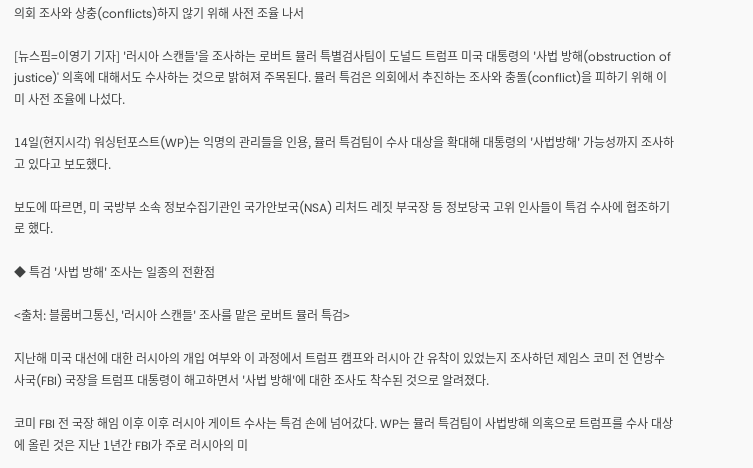의회 조사와 상충(conflicts)하지 않기 위해 사전 조율 나서

[뉴스핌=이영기 기자] '러시아 스캔들'을 조사하는 로버트 뮬러 특별검사팀이 도널드 트럼프 미국 대통령의 '사법 방해(obstruction of justice)' 의혹에 대해서도 수사하는 것으로 밝혀져 주목된다. 뮬러 특검은 의회에서 추진하는 조사와 충돌(conflict)을 피하기 위해 이미 사전 조율에 나섰다.

14일(현지시각) 워싱턴포스트(WP)는 익명의 관리들을 인용, 뮬러 특검팀이 수사 대상을 확대해 대통령의 '사법방해' 가능성까지 조사하고 있다고 보도했다.

보도에 따르면, 미 국방부 소속 정보수집기관인 국가안보국(NSA) 리처드 레짓 부국장 등 정보당국 고위 인사들이 특검 수사에 협조하기로 했다.

◆ 특검 '사법 방해' 조사는 일종의 전환점

<출처: 블룸버그통신, '러시아 스캔들' 조사를 맡은 로버트 뮬러 특검>

지난해 미국 대선에 대한 러시아의 개입 여부와 이 과정에서 트럼프 캠프와 러시아 간 유착이 있었는지 조사하던 제임스 코미 전 연방수사국(FBI) 국장을 트럼프 대통령이 해고하면서 '사법 방해'에 대한 조사도 착수된 것으로 알려졌다.

코미 FBI 전 국장 해임 이후 이후 러시아 게이트 수사는 특검 손에 넘어갔다. WP는 뮬러 특검팀이 사법방해 의혹으로 트럼프를 수사 대상에 올린 것은 지난 1년간 FBI가 주로 러시아의 미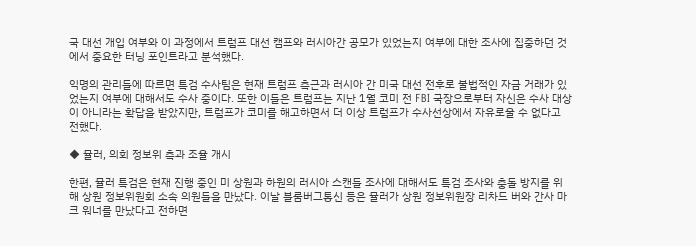국 대선 개입 여부와 이 과정에서 트럼프 대선 캠프와 러시아간 공모가 있었는지 여부에 대한 조사에 집중하던 것에서 중요한 터닝 포인트라고 분석했다.

익명의 관리들에 따르면 특검 수사팀은 현재 트럼프 측근과 러시아 간 미국 대선 전후로 불법적인 자금 거래가 있었는지 여부에 대해서도 수사 중이다. 또한 이들은 트럼프는 지난 1월 코미 전 FBI 국장으로부터 자신은 수사 대상이 아니라는 확답을 받았지만, 트럼프가 코미를 해고하면서 더 이상 트럼프가 수사선상에서 자유로울 수 없다고 전했다.

◆ 뮬러, 의회 정보위 측과 조율 개시

한편, 뮬러 특검은 현재 진행 중인 미 상원과 하원의 러시아 스캔들 조사에 대해서도 특검 조사와 충돌 방지를 위해 상원 정보위원회 소속 의원들을 만났다. 이날 블룸버그통신 등은 뮬러가 상원 정보위원장 리차드 버와 간사 마크 워너를 만났다고 전하면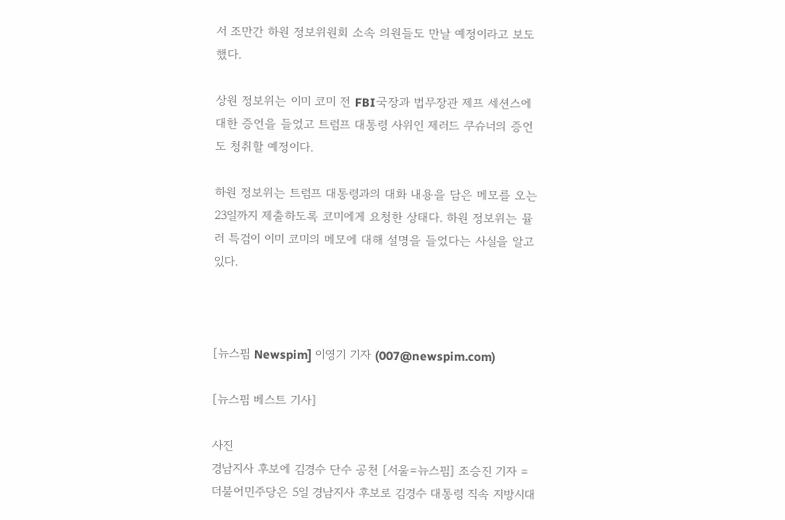서 조만간 하원 정보위원회 소속 의원들도 만날 예정이라고 보도했다.

상원 정보위는 이미 코미 전 FBI국장과 법무장관 제프 세션스에 대한 증언을 들었고 트럼프 대통령 사위인 제러드 쿠슈너의 증언도 청취할 예정이다.

하원 정보위는 트럼프 대통령과의 대화 내용을 담은 메모를 오는 23일까지 제출하도록 코미에게 요청한 상태다. 하원 정보위는 뮬러 특검이 이미 코미의 메모에 대해 설명을 들었다는 사실을 알고 있다.



[뉴스핌 Newspim] 이영기 기자 (007@newspim.com)

[뉴스핌 베스트 기사]

사진
경남지사 후보에 김경수 단수 공천 [서울=뉴스핌] 조승진 기자 = 더불어민주당은 5일 경남지사 후보로 김경수 대통령 직속 지방시대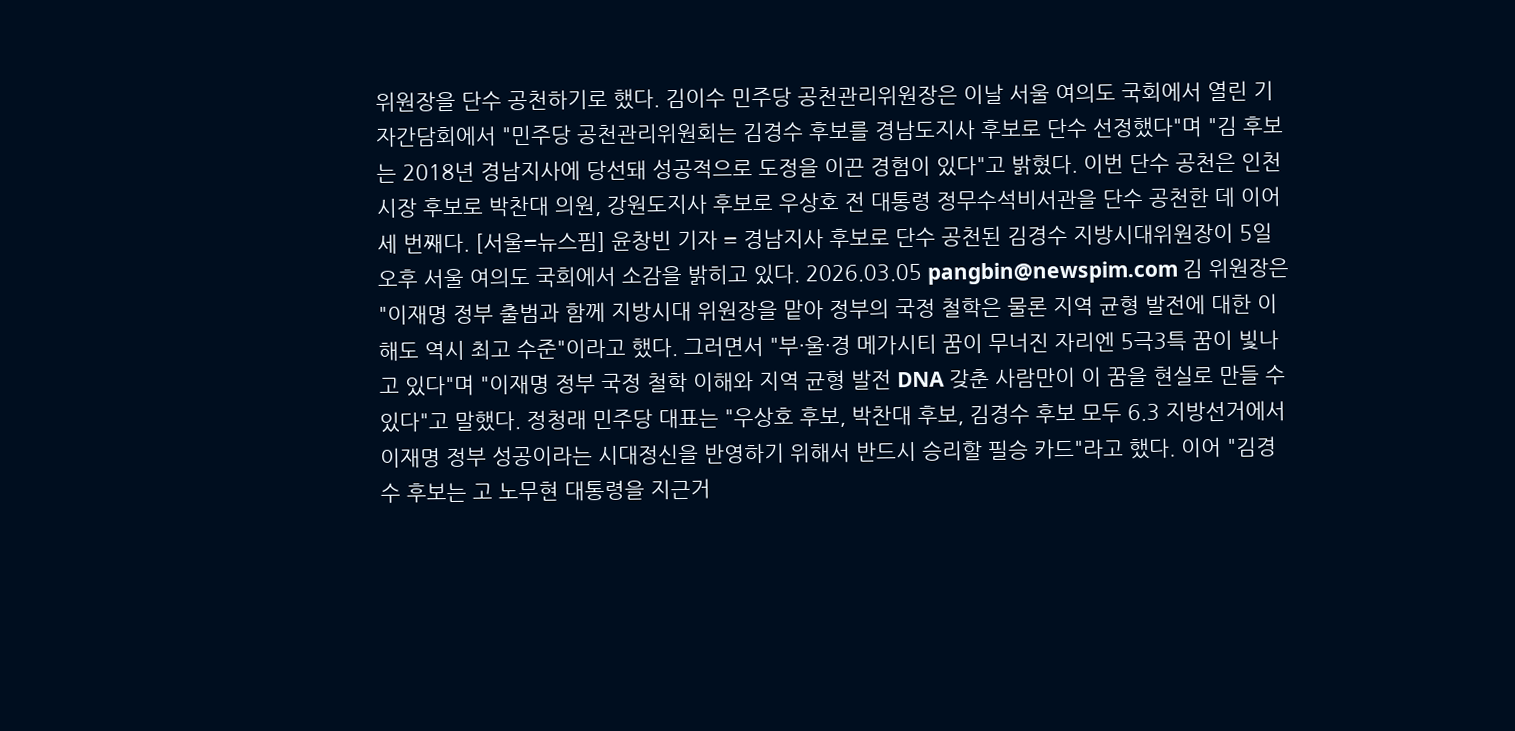위원장을 단수 공천하기로 했다. 김이수 민주당 공천관리위원장은 이날 서울 여의도 국회에서 열린 기자간담회에서 "민주당 공천관리위원회는 김경수 후보를 경남도지사 후보로 단수 선정했다"며 "김 후보는 2018년 경남지사에 당선돼 성공적으로 도정을 이끈 경험이 있다"고 밝혔다. 이번 단수 공천은 인천시장 후보로 박찬대 의원, 강원도지사 후보로 우상호 전 대통령 정무수석비서관을 단수 공천한 데 이어 세 번째다. [서울=뉴스핌] 윤창빈 기자 = 경남지사 후보로 단수 공천된 김경수 지방시대위원장이 5일 오후 서울 여의도 국회에서 소감을 밝히고 있다. 2026.03.05 pangbin@newspim.com 김 위원장은 "이재명 정부 출범과 함께 지방시대 위원장을 맡아 정부의 국정 철학은 물론 지역 균형 발전에 대한 이해도 역시 최고 수준"이라고 했다. 그러면서 "부·울·경 메가시티 꿈이 무너진 자리엔 5극3특 꿈이 빛나고 있다"며 "이재명 정부 국정 철학 이해와 지역 균형 발전 DNA 갖춘 사람만이 이 꿈을 현실로 만들 수 있다"고 말했다. 정청래 민주당 대표는 "우상호 후보, 박찬대 후보, 김경수 후보 모두 6.3 지방선거에서 이재명 정부 성공이라는 시대정신을 반영하기 위해서 반드시 승리할 필승 카드"라고 했다. 이어 "김경수 후보는 고 노무현 대통령을 지근거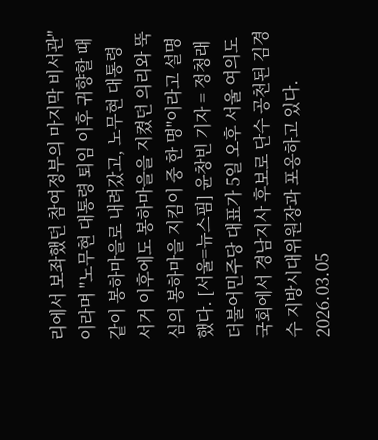리에서 보좌했던 참여정부의 마지막 비서관"이라며 "노무현 대통령 퇴임 이후 귀향할 때 같이 봉하마을로 내려갔고, 노무현 대통령 서거 이후에도 봉하마을을 지켰던 의리와 뚝심의 봉하마을 지킴이 중 한 명"이라고 설명했다. [서울=뉴스핌] 윤창빈 기자 = 정청래 더불어민주당 대표가 5일 오후 서울 여의도 국회에서 경남지사 후보로 단수 공천된 김경수 지방시대위원장과 포옹하고 있다. 2026.03.05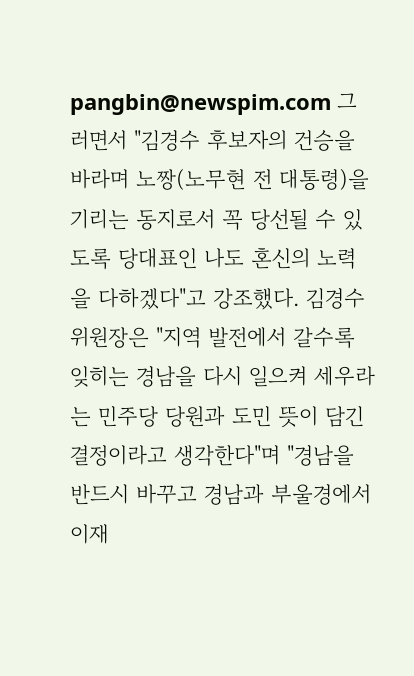pangbin@newspim.com 그러면서 "김경수 후보자의 건승을 바라며 노짱(노무현 전 대통령)을 기리는 동지로서 꼭 당선될 수 있도록 당대표인 나도 혼신의 노력을 다하겠다"고 강조했다. 김경수 위원장은 "지역 발전에서 갈수록 잊히는 경남을 다시 일으켜 세우라는 민주당 당원과 도민 뜻이 담긴 결정이라고 생각한다"며 "경남을 반드시 바꾸고 경남과 부울경에서 이재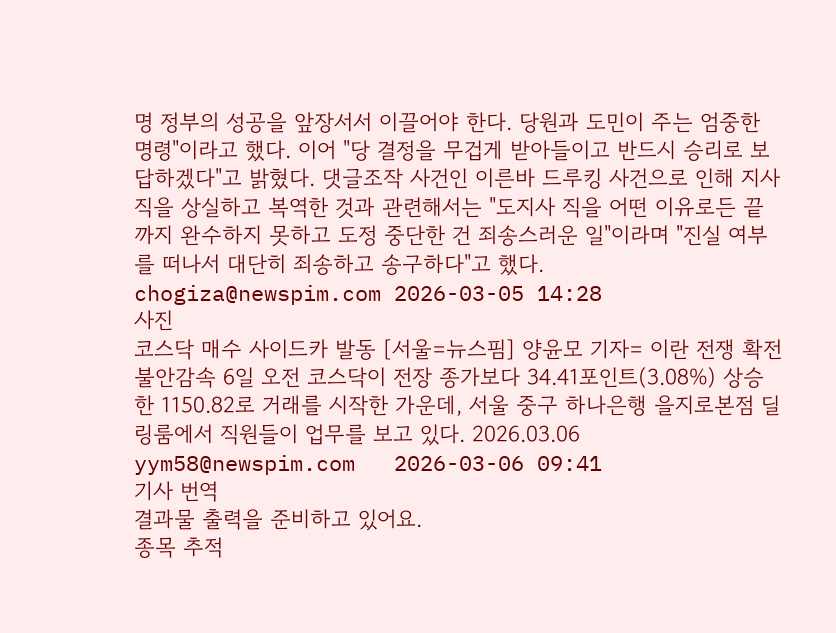명 정부의 성공을 앞장서서 이끌어야 한다. 당원과 도민이 주는 엄중한 명령"이라고 했다. 이어 "당 결정을 무겁게 받아들이고 반드시 승리로 보답하겠다"고 밝혔다. 댓글조작 사건인 이른바 드루킹 사건으로 인해 지사직을 상실하고 복역한 것과 관련해서는 "도지사 직을 어떤 이유로든 끝까지 완수하지 못하고 도정 중단한 건 죄송스러운 일"이라며 "진실 여부를 떠나서 대단히 죄송하고 송구하다"고 했다. chogiza@newspim.com 2026-03-05 14:28
사진
코스닥 매수 사이드카 발동 [서울=뉴스핌] 양윤모 기자= 이란 전쟁 확전 불안감속 6일 오전 코스닥이 전장 종가보다 34.41포인트(3.08%) 상승한 1150.82로 거래를 시작한 가운데, 서울 중구 하나은행 을지로본점 딜링룸에서 직원들이 업무를 보고 있다. 2026.03.06 yym58@newspim.com   2026-03-06 09:41
기사 번역
결과물 출력을 준비하고 있어요.
종목 추적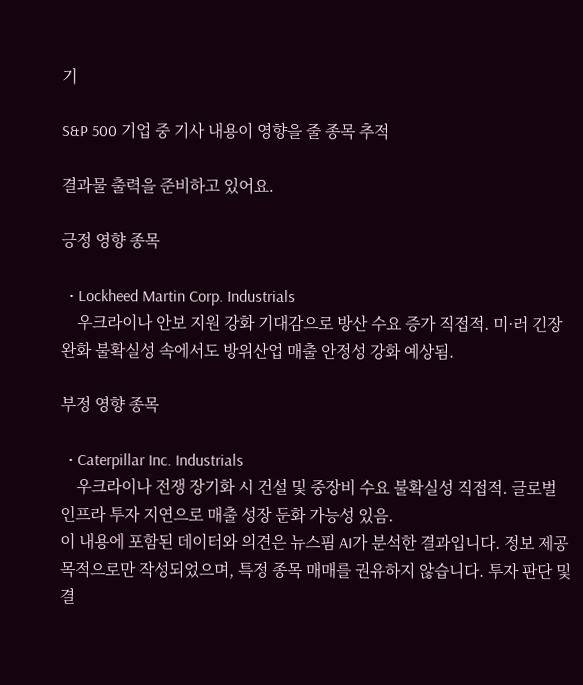기

S&P 500 기업 중 기사 내용이 영향을 줄 종목 추적

결과물 출력을 준비하고 있어요.

긍정 영향 종목

  • Lockheed Martin Corp. Industrials
    우크라이나 안보 지원 강화 기대감으로 방산 수요 증가 직접적. 미·러 긴장 완화 불확실성 속에서도 방위산업 매출 안정성 강화 예상됨.

부정 영향 종목

  • Caterpillar Inc. Industrials
    우크라이나 전쟁 장기화 시 건설 및 중장비 수요 불확실성 직접적. 글로벌 인프라 투자 지연으로 매출 성장 둔화 가능성 있음.
이 내용에 포함된 데이터와 의견은 뉴스핌 AI가 분석한 결과입니다. 정보 제공 목적으로만 작성되었으며, 특정 종목 매매를 권유하지 않습니다. 투자 판단 및 결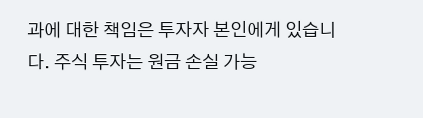과에 대한 책임은 투자자 본인에게 있습니다. 주식 투자는 원금 손실 가능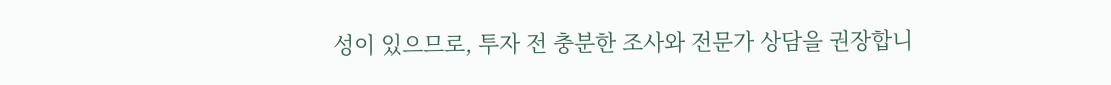성이 있으므로, 투자 전 충분한 조사와 전문가 상담을 권장합니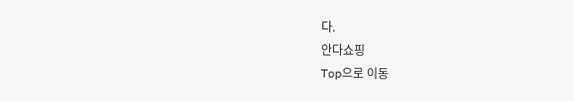다.
안다쇼핑
Top으로 이동